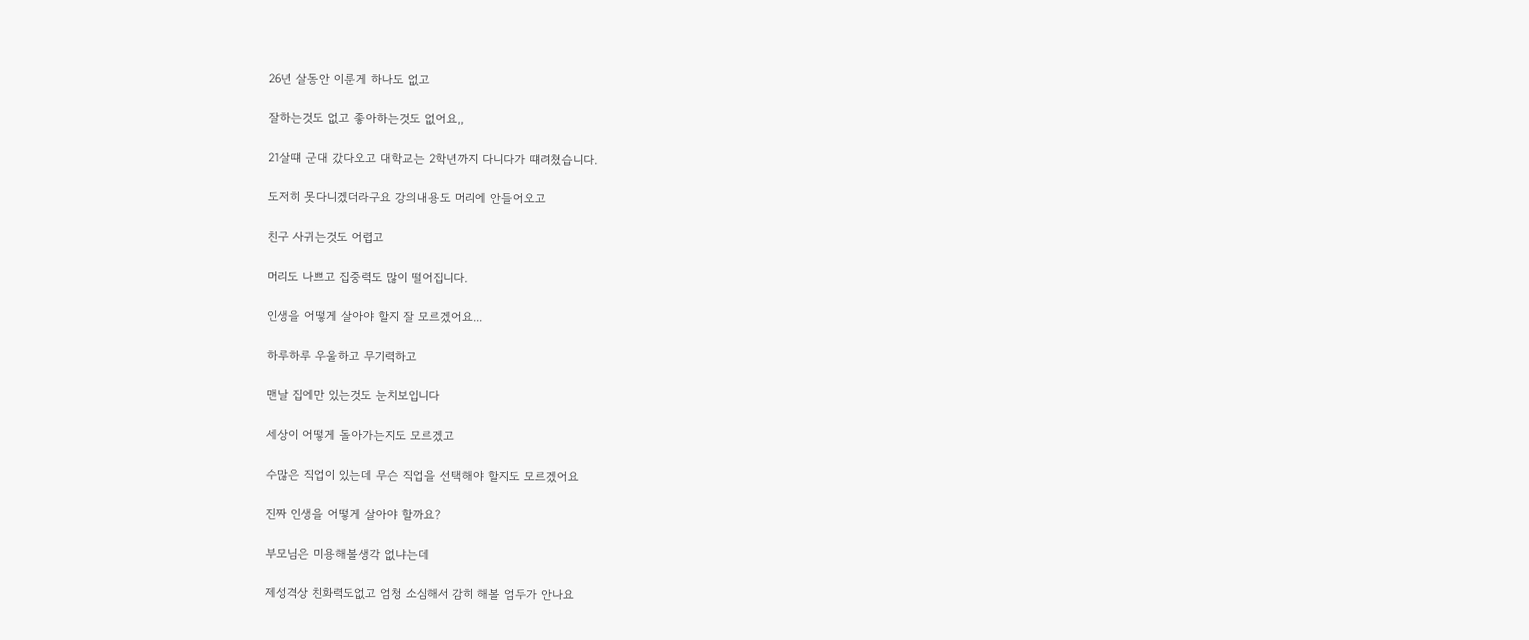26년 살동안 이룬게 하나도 없고

잘하는것도 없고 좋아하는것도 없어요,,

21살떄 군대 갔다오고 대학교는 2학년까지 다니다가 떄려쳤습니다.

도저히 못다니겠더라구요 강의내용도 머리에 안들어오고

친구 사귀는것도 어렵고

머리도 나쁘고 집중력도 많이 떨어집니다.

인생을 어떻게 살아야 할지 잘 모르겠어요...

하루하루 우울하고 무기력하고

맨날 집에만 있는것도 눈치보입니다

세상이 어떻게 돌아가는지도 모르겠고

수많은 직업이 있는데 무슨 직업을 선택해야 할지도 모르겠어요

진짜 인생을 어떻게 살아야 할까요?

부모님은 미용해볼생각 없냐는데

제성격상 친화력도없고 엄청 소심해서 감히 해볼 엄두가 안나요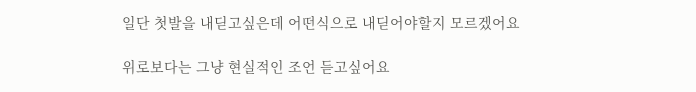일단 첫발을 내딛고싶은데 어떤식으로 내딛어야할지 모르겠어요

위로보다는 그냥 현실적인 조언 듣고싶어요